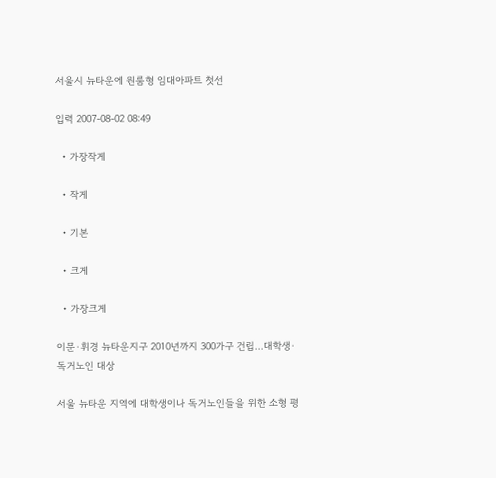서울시 뉴타운에 원룸형 임대아파트 첫선

입력 2007-08-02 08:49

  • 가장작게

  • 작게

  • 기본

  • 크게

  • 가장크게

이문·휘경 뉴타운지구 2010년까지 300가구 건립…대학생·독거노인 대상

서울 뉴타운 지역에 대학생이나 독거노인들을 위한 소형 평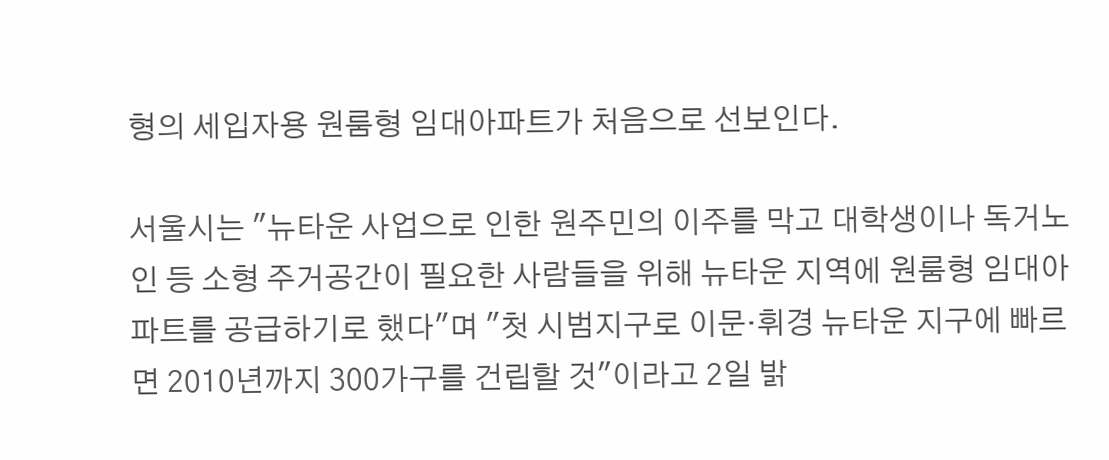형의 세입자용 원룸형 임대아파트가 처음으로 선보인다.

서울시는 "뉴타운 사업으로 인한 원주민의 이주를 막고 대학생이나 독거노인 등 소형 주거공간이 필요한 사람들을 위해 뉴타운 지역에 원룸형 임대아파트를 공급하기로 했다"며 "첫 시범지구로 이문·휘경 뉴타운 지구에 빠르면 2010년까지 300가구를 건립할 것"이라고 2일 밝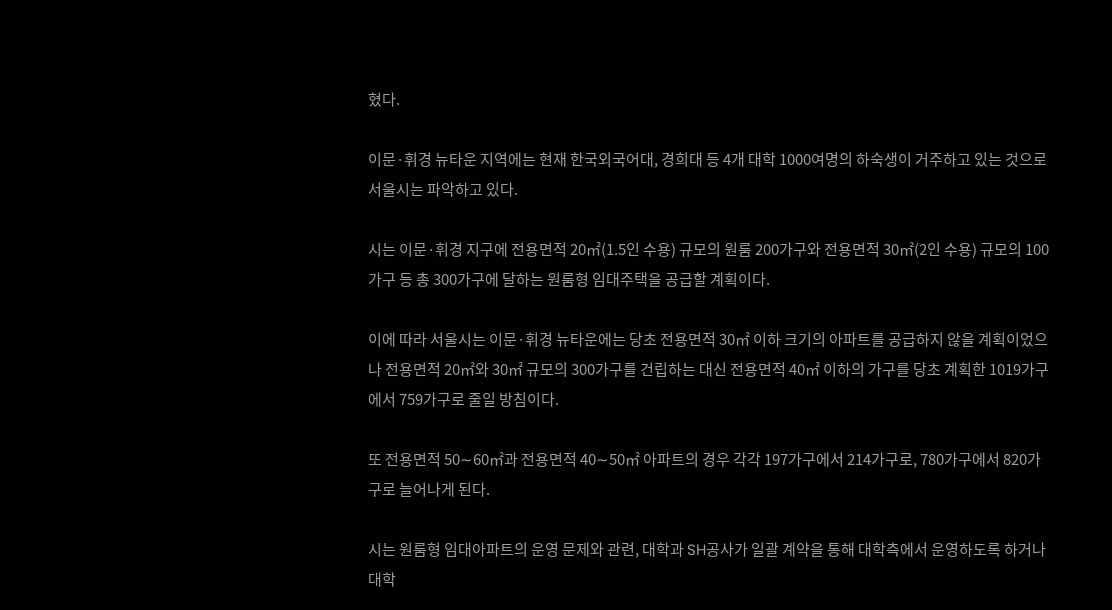혔다.

이문·휘경 뉴타운 지역에는 현재 한국외국어대, 경희대 등 4개 대학 1000여명의 하숙생이 거주하고 있는 것으로 서울시는 파악하고 있다.

시는 이문·휘경 지구에 전용면적 20㎡(1.5인 수용) 규모의 원룸 200가구와 전용면적 30㎡(2인 수용) 규모의 100가구 등 총 300가구에 달하는 원룸형 임대주택을 공급할 계획이다.

이에 따라 서울시는 이문·휘경 뉴타운에는 당초 전용면적 30㎡ 이하 크기의 아파트를 공급하지 않을 계획이었으나 전용면적 20㎡와 30㎡ 규모의 300가구를 건립하는 대신 전용면적 40㎡ 이하의 가구를 당초 계획한 1019가구에서 759가구로 줄일 방침이다.

또 전용면적 50∼60㎡과 전용면적 40∼50㎡ 아파트의 경우 각각 197가구에서 214가구로, 780가구에서 820가구로 늘어나게 된다.

시는 원룸형 임대아파트의 운영 문제와 관련, 대학과 SH공사가 일괄 계약을 통해 대학측에서 운영하도록 하거나 대학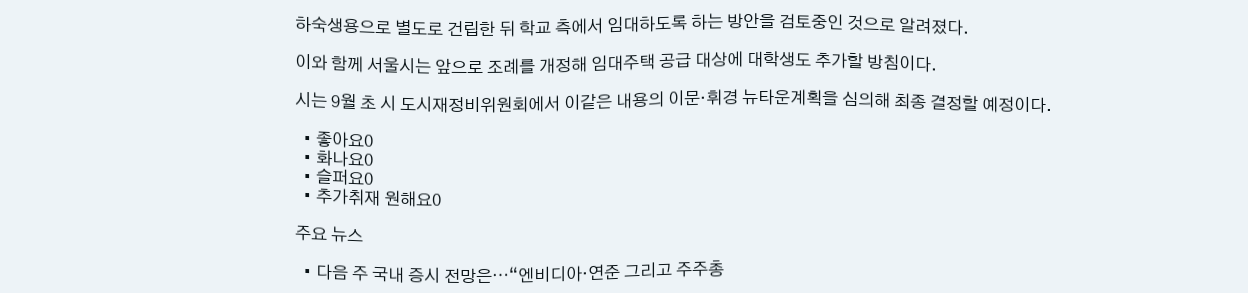하숙생용으로 별도로 건립한 뒤 학교 측에서 임대하도록 하는 방안을 검토중인 것으로 알려졌다.

이와 함께 서울시는 앞으로 조례를 개정해 임대주택 공급 대상에 대학생도 추가할 방침이다.

시는 9월 초 시 도시재정비위원회에서 이같은 내용의 이문·휘경 뉴타운계획을 심의해 최종 결정할 예정이다.

  • 좋아요0
  • 화나요0
  • 슬퍼요0
  • 추가취재 원해요0

주요 뉴스

  • 다음 주 국내 증시 전망은⋯“엔비디아·연준 그리고 주주총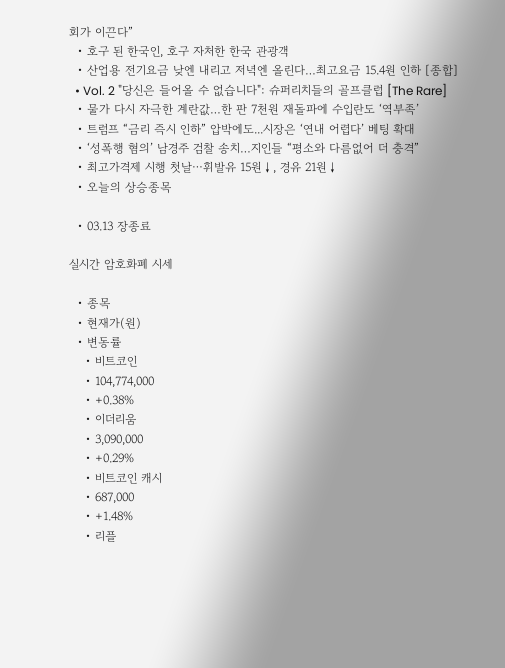회가 이끈다”
  • 호구 된 한국인, 호구 자처한 한국 관광객
  • 산업용 전기요금 낮엔 내리고 저녁엔 올린다…최고요금 15.4원 인하 [종합]
  • Vol. 2 "당신은 들어올 수 없습니다": 슈퍼리치들의 골프클럽 [The Rare]
  • 물가 다시 자극한 계란값…한 판 7천원 재돌파에 수입란도 ‘역부족’
  • 트럼프 “금리 즉시 인하” 압박에도...시장은 ‘연내 어렵다’ 베팅 확대
  • ‘성폭행 혐의’ 남경주 검찰 송치…지인들 “평소와 다름없어 더 충격”
  • 최고가격제 시행 첫날⋯휘발유 15원↓, 경유 21원↓
  • 오늘의 상승종목

  • 03.13 장종료

실시간 암호화폐 시세

  • 종목
  • 현재가(원)
  • 변동률
    • 비트코인
    • 104,774,000
    • +0.38%
    • 이더리움
    • 3,090,000
    • +0.29%
    • 비트코인 캐시
    • 687,000
    • +1.48%
    • 리플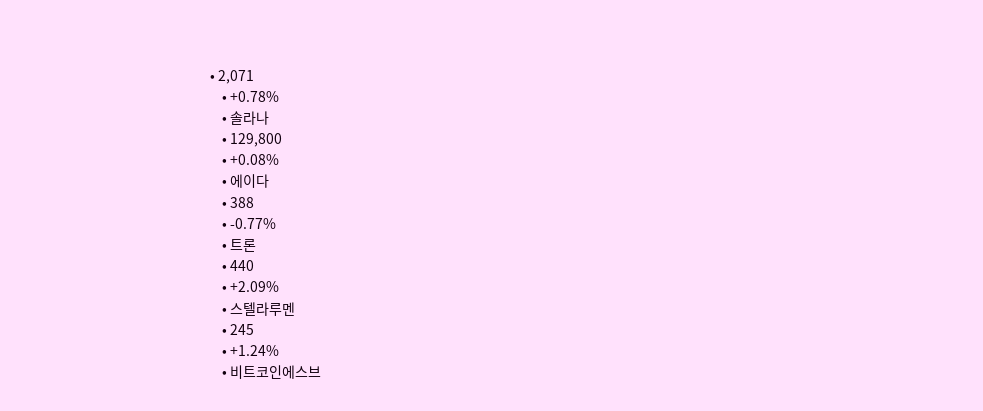• 2,071
    • +0.78%
    • 솔라나
    • 129,800
    • +0.08%
    • 에이다
    • 388
    • -0.77%
    • 트론
    • 440
    • +2.09%
    • 스텔라루멘
    • 245
    • +1.24%
    • 비트코인에스브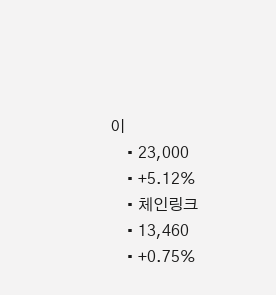이
    • 23,000
    • +5.12%
    • 체인링크
    • 13,460
    • +0.75%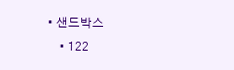• 샌드박스
    • 122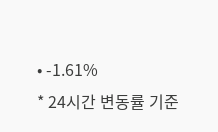• -1.61%
* 24시간 변동률 기준